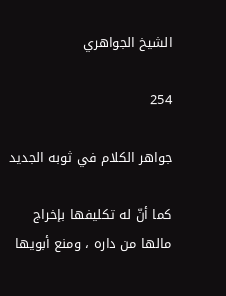الشيخ الجواهري

254

جواهر الكلام في ثوبه الجديد

كما أنّ له تكليفها بإخراج مالها من داره ، ومنع أبويها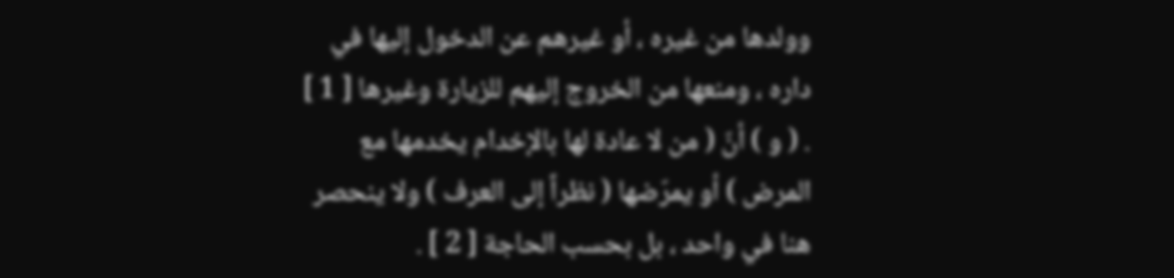وولدها من غيره ، أو غيرهم عن الدخول إليها في داره ، ومنعها من الخروج إليهم للزيارة وغيرها [ 1 ] . ( و ) أنّ ( من لا عادة لها بالإخدام يخدمها مع المرض ) أو يمرّضها ( نظراً إلى العرف ) ولا ينحصر هنا في واحد ، بل بحسب الحاجة [ 2 ] .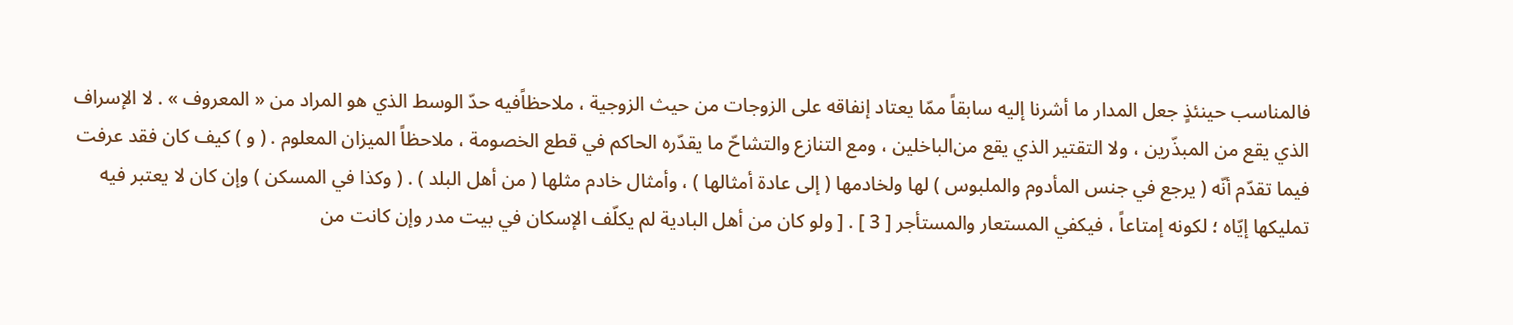فالمناسب حينئذٍ جعل المدار ما أشرنا إليه سابقاً ممّا يعتاد إنفاقه على الزوجات من حيث الزوجية ، ملاحظاًفيه حدّ الوسط الذي هو المراد من « المعروف » . لا الإسراف الذي يقع من المبذّرين ، ولا التقتير الذي يقع من‌الباخلين ، ومع التنازع والتشاحّ ما يقدّره الحاكم في قطع الخصومة ، ملاحظاً الميزان المعلوم . ( و ) كيف كان فقد عرفت فيما تقدّم أنّه ( يرجع في جنس المأدوم والملبوس ) لها ولخادمها ( إلى عادة أمثالها ) ، وأمثال خادم مثلها ( من أهل البلد ) . ( وكذا في المسكن ) وإن كان لا يعتبر فيه تمليكها إيّاه ؛ لكونه إمتاعاً ، فيكفي المستعار والمستأجر [ 3 ] . [ ولو كان من أهل البادية لم يكلّف الإسكان في بيت مدر وإن كانت من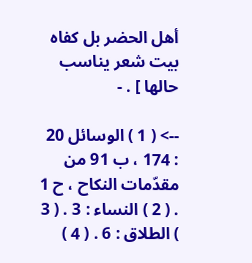أهل الحضر بل كفاه بيت شعر يناسب حالها ] . -

--> ( 1 ) الوسائل 20 : 174 ، ب 91 من مقدّمات النكاح ، ح 1 . ( 2 ) النساء : 3 . ( 3 ) الطلاق : 6 . ( 4 )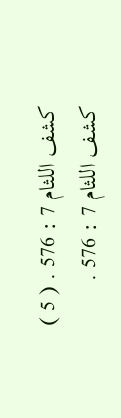كشف اللثام 7 : 576 . ( 5 ) كشف اللثام 7 : 576 .